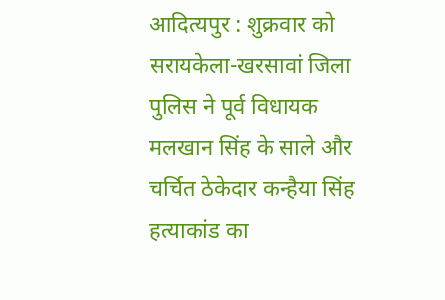आदित्यपुर : शुक्रवार को सरायकेला-खरसावां जिला पुलिस ने पूर्व विधायक मलखान सिंह के साले और चर्चित ठेकेदार कन्हैया सिंह हत्याकांड का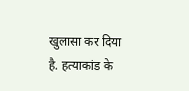खुलासा कर दिया है. हत्याकांड के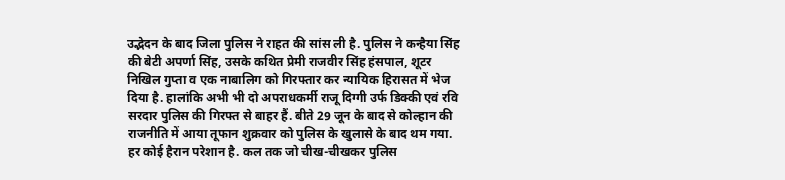उद्भेदन के बाद जिला पुलिस ने राहत की सांस ली है. पुलिस ने कन्हैया सिंह की बेटी अपर्णा सिंह, उसके कथित प्रेमी राजवीर सिंह हंसपाल, शूटर निखिल गुप्ता व एक नाबालिग को गिरफ्तार कर न्यायिक हिरासत में भेज दिया है. हालांकि अभी भी दो अपराधकर्मी राजू दिग्गी उर्फ डिक्की एवं रवि सरदार पुलिस की गिरफ्त से बाहर हैं. बीते 29 जून के बाद से कोल्हान की राजनीति में आया तूफान शुक्रवार को पुलिस के खुलासे के बाद थम गया. हर कोई हैरान परेशान है. कल तक जो चीख-चीखकर पुलिस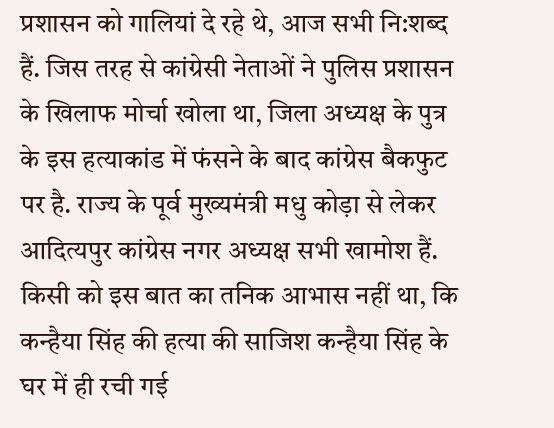प्रशासन को गालियां दे रहे थे, आज सभी नि:शब्द हैं. जिस तरह से कांग्रेसी नेताओं ने पुलिस प्रशासन के खिलाफ मोर्चा खोला था, जिला अध्यक्ष के पुत्र के इस हत्याकांड में फंसने के बाद कांग्रेस बैकफुट पर है. राज्य के पूर्व मुख्यमंत्री मधु कोड़ा से लेकर आदित्यपुर कांग्रेस नगर अध्यक्ष सभी खामोश हैं. किसी को इस बात का तनिक आभास नहीं था, कि कन्हैया सिंह की हत्या की साजिश कन्हैया सिंह के घर में ही रची गई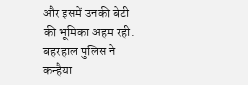और इसमें उनकी बेटी की भूमिका अहम रही. बहरहाल पुलिस ने कन्हैया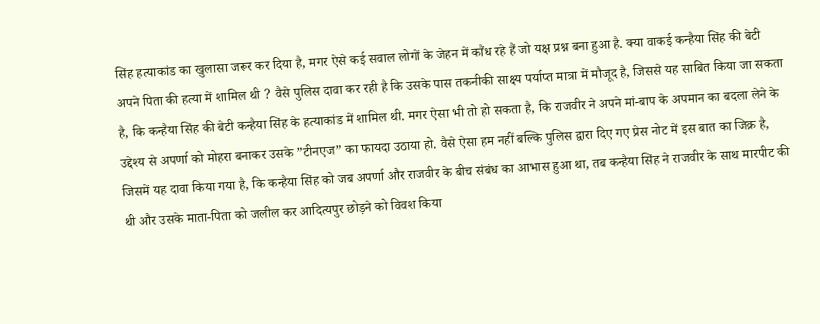सिंह हत्याकांड का खुलासा जरूर कर दिया है, मगर ऐसे कई सवाल लोगों के जेहन में कौंध रहे हैं जो यक्ष प्रश्न बना हुआ है. क्या वाकई कन्हैया सिंह की बेटी अपने पिता की हत्या में शामिल थी ? वैसे पुलिस दावा कर रही है कि उसके पास तकनीकी साक्ष्य पर्याप्त मात्रा में मौजूद है, जिससे यह साबित किया जा सकता है, कि कन्हैया सिंह की बेटी कन्हैया सिंह के हत्याकांड में शामिल थी. मगर ऐसा भी तो हो सकता है, कि राजवीर ने अपने मां-बाप के अपमान का बदला लेने के उद्देश्य से अपर्णा को मोहरा बनाकर उसके ”टीनएज” का फायदा उठाया हो. वैसे ऐसा हम नहीं बल्कि पुलिस द्वारा दिए गए प्रेस नोट में इस बात का जिक्र है, जिसमें यह दावा किया गया है, कि कन्हैया सिंह को जब अपर्णा और राजवीर के बीच संबंध का आभास हुआ था, तब कन्हैया सिंह ने राजवीर के साथ मारपीट की थी और उसके माता-पिता को जलील कर आदित्यपुर छोड़ने को विवश किया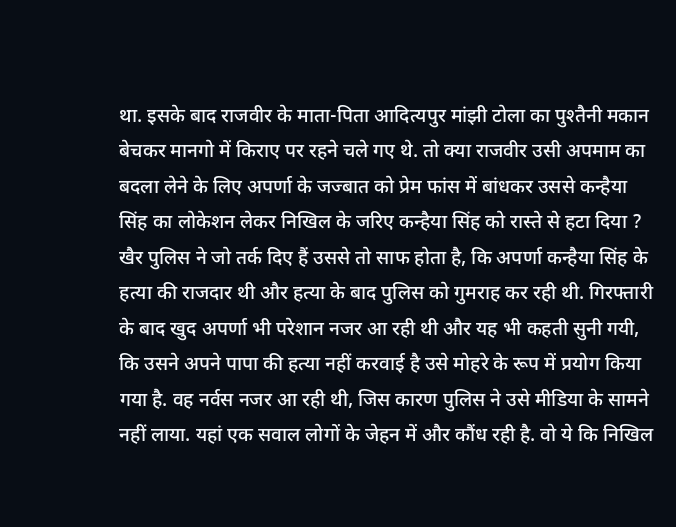था. इसके बाद राजवीर के माता-पिता आदित्यपुर मांझी टोला का पुश्तैनी मकान बेचकर मानगो में किराए पर रहने चले गए थे. तो क्या राजवीर उसी अपमाम का बदला लेने के लिए अपर्णा के जज्बात को प्रेम फांस में बांधकर उससे कन्हैया सिंह का लोकेशन लेकर निखिल के जरिए कन्हैया सिंह को रास्ते से हटा दिया ? खैर पुलिस ने जो तर्क दिए हैं उससे तो साफ होता है, कि अपर्णा कन्हैया सिंह के हत्या की राजदार थी और हत्या के बाद पुलिस को गुमराह कर रही थी. गिरफ्तारी के बाद खुद अपर्णा भी परेशान नजर आ रही थी और यह भी कहती सुनी गयी, कि उसने अपने पापा की हत्या नहीं करवाई है उसे मोहरे के रूप में प्रयोग किया गया है. वह नर्वस नजर आ रही थी, जिस कारण पुलिस ने उसे मीडिया के सामने नहीं लाया. यहां एक सवाल लोगों के जेहन में और कौंध रही है. वो ये कि निखिल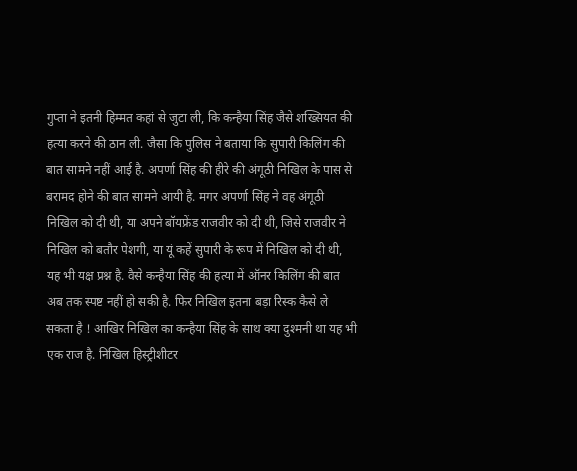गुप्ता ने इतनी हिम्मत कहां से जुटा ली, कि कन्हैया सिंह जैसे शख्सियत की हत्या करने की ठान ली. जैसा कि पुलिस ने बताया कि सुपारी किलिंग की बात सामने नहीं आई है. अपर्णा सिंह की हीरे की अंगूठी निखिल के पास से बरामद होने की बात सामने आयी है. मगर अपर्णा सिंह ने वह अंगूठी निखिल को दी थी, या अपने बॉयफ्रेंड राजवीर को दी थी, जिसे राजवीर ने निखिल को बतौर पेशगी, या यूं कहें सुपारी के रूप में निखिल को दी थी, यह भी यक्ष प्रश्न है. वैसे कन्हैया सिंह की हत्या में ऑनर किलिंग की बात अब तक स्पष्ट नहीं हो सकी है. फिर निखिल इतना बड़ा रिस्क कैसे ले सकता है ! आखिर निखिल का कन्हैया सिंह के साथ क्या दुश्मनी था यह भी एक राज है. निखिल हिस्ट्रीशीटर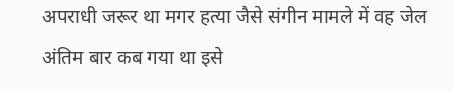अपराधी जरूर था मगर हत्या जैसे संगीन मामले में वह जेल अंतिम बार कब गया था इसे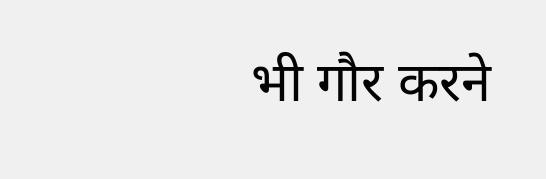भी गौर करने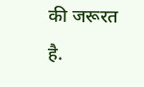की जरूरत है.